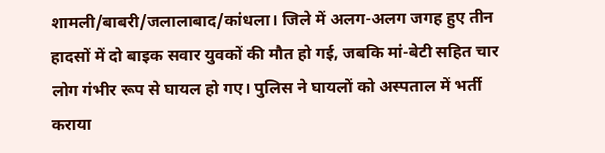शामली/बाबरी/जलालाबाद/कांधला। जिले में अलग-अलग जगह हुए तीन हादसों में दो बाइक सवार युवकों की मौत हो गई, जबकि मां-बेटी सहित चार लोग गंभीर रूप से घायल हो गए। पुलिस ने घायलों को अस्पताल में भर्ती कराया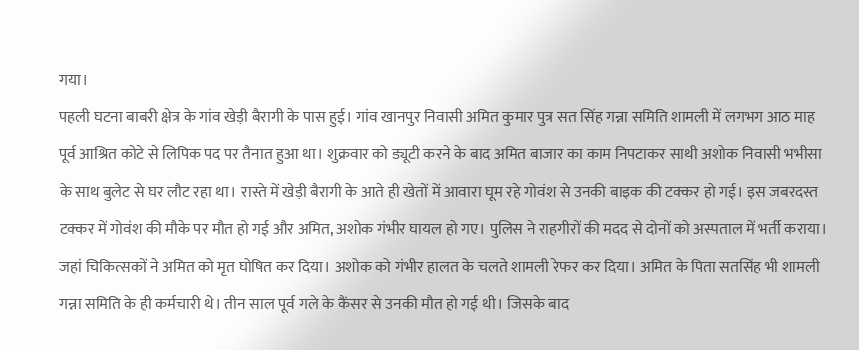गया।
पहली घटना बाबरी क्षेत्र के गांव खेड़ी बैरागी के पास हुई। गांव खानपुर निवासी अमित कुमार पुत्र सत सिंह गन्ना समिति शामली में लगभग आठ माह पूर्व आश्रित कोटे से लिपिक पद पर तैनात हुआ था। शुक्रवार को ड्यूटी करने के बाद अमित बाजार का काम निपटाकर साथी अशोक निवासी भभीसा के साथ बुलेट से घर लौट रहा था। रास्ते में खेड़ी बैरागी के आते ही खेतों में आवारा घूम रहे गोवंश से उनकी बाइक की टक्कर हो गई। इस जबरदस्त टक्कर में गोवंश की मौके पर मौत हो गई और अमित, अशोक गंभीर घायल हो गए। पुलिस ने राहगीरों की मदद से दोनों को अस्पताल में भर्ती कराया। जहां चिकित्सकों ने अमित को मृत घोषित कर दिया। अशोक को गंभीर हालत के चलते शामली रेफर कर दिया। अमित के पिता सतसिंह भी शामली गन्ना समिति के ही कर्मचारी थे। तीन साल पूर्व गले के कैंसर से उनकी मौत हो गई थी। जिसके बाद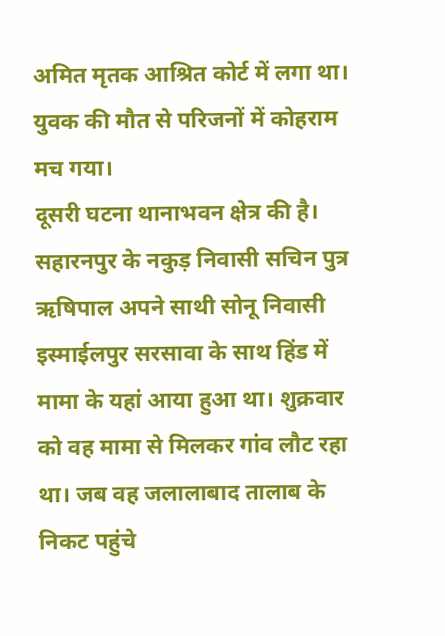अमित मृतक आश्रित कोर्ट में लगा था। युवक की मौत से परिजनों में कोहराम मच गया।
दूसरी घटना थानाभवन क्षेत्र की है। सहारनपुर के नकुड़ निवासी सचिन पुत्र ऋषिपाल अपने साथी सोनू निवासी इस्माईलपुर सरसावा के साथ हिंड में मामा के यहां आया हुआ था। शुक्रवार को वह मामा से मिलकर गांव लौट रहा था। जब वह जलालाबाद तालाब के निकट पहुंचे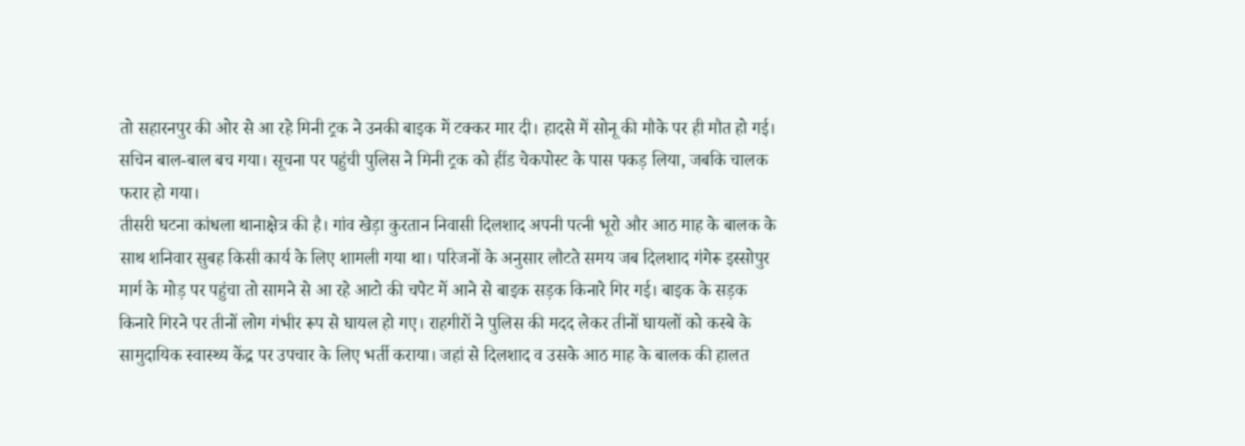तो सहारनपुर की ओर से आ रहे मिनी ट्रक ने उनकी बाइक में टक्कर मार दी। हादसे में सोनू की मौके पर ही मौत हो गई। सचिन बाल-बाल बच गया। सूचना पर पहुंची पुलिस ने मिनी ट्रक को हींड चेकपोस्ट के पास पकड़ लिया, जबकि चालक फरार हो गया।
तीसरी घटना कांधला थानाक्षेत्र की है। गांव खेड़ा कुरतान निवासी दिलशाद अपनी पत्नी भूरो और आठ माह के बालक के साथ शनिवार सुबह किसी कार्य के लिए शामली गया था। परिजनों के अनुसार लौटते समय जब दिलशाद गंगेरू इस्सोपुर मार्ग के मोड़ पर पहुंचा तो सामने से आ रहे आटो की चपेट में आने से बाइक सड़क किनारे गिर गई। बाइक के सड़क किनारे गिरने पर तीनों लोग गंभीर रूप से घायल हो गए। राहगीरों ने पुलिस की मदद लेकर तीनों घायलों को कस्बे के सामुदायिक स्वास्थ्य केंद्र पर उपचार के लिए भर्ती कराया। जहां से दिलशाद व उसके आठ माह के बालक की हालत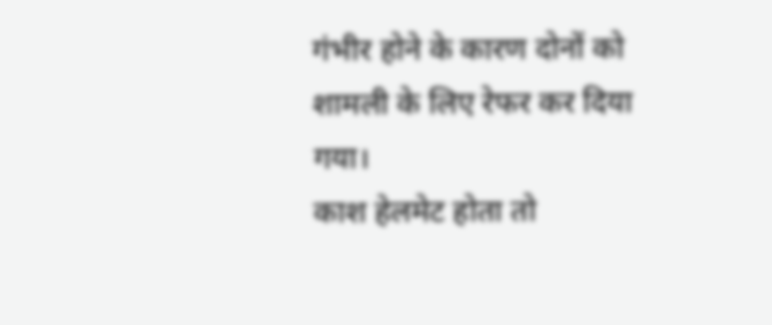गंभीर होने के कारण दोनों को शामली के लिए रेफर कर दिया गया।
काश हेलमेट होता तो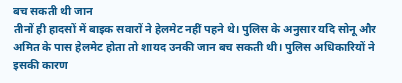बच सकती थी जान
तीनों ही हादसों में बाइक सवारों ने हेलमेट नहीं पहने थे। पुलिस के अनुसार यदि सोनू और अमित के पास हेलमेट होता तो शायद उनकी जान बच सकती थी। पुलिस अधिकारियों ने इसकी कारण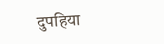दुपहिया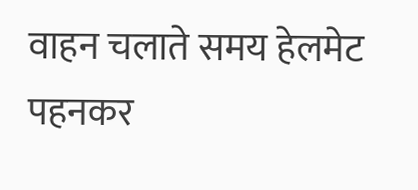वाहन चलाते समय हेलमेट पहनकर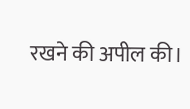रखने की अपील की।